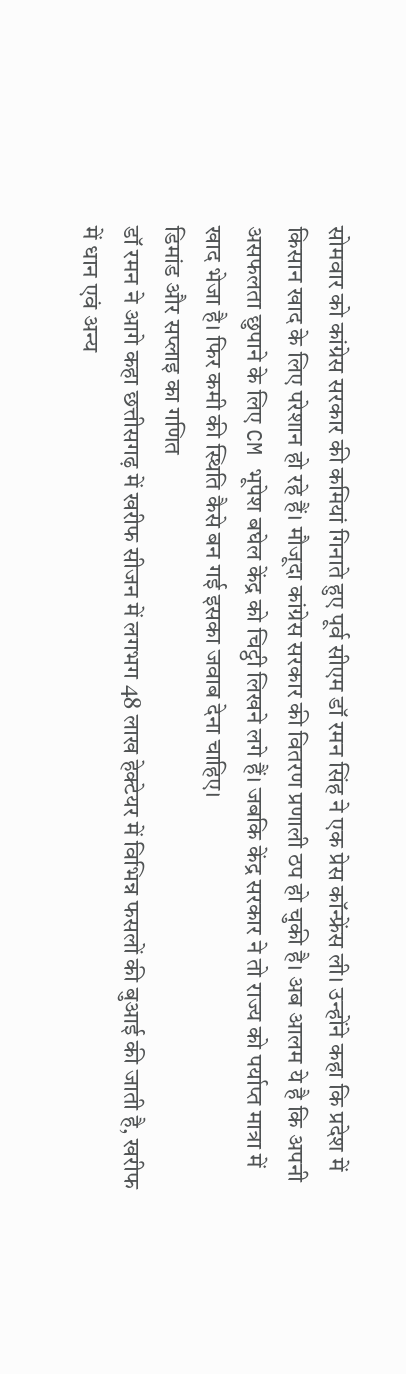सोमवार को कांग्रेस सरकार की कमियां गिनाते हुए पूर्व सीएम डॉ रमन सिंह ने एक प्रेस कॉन्फ्रेंस ली। उन्होंने कहा कि प्रदेश में किसान खाद के लिए परेशान हो रहे हैं। मौजूदा कांग्रेस सरकार की वितरण प्रणाली ठप हो चुकी है। अब आलम ये है कि अपनी असफलता छुपाने के लिए CM भूपेश बघेल केंद्र को चिट्ठी लिखने लगे हैं। जबकि केंद्र सरकार ने तो राज्य को पर्याप्त मात्रा में खाद भेजा है। फिर कमी की स्थिति कैसे बन गई इसका जवाब देना चाहिए।
डिमांड और सप्लाइ का गणित
डॉ रमन ने आगे कहा छत्तीसगढ़ में खरीफ सीजन में लगभग 48 लाख हेक्टेयर में विभिन्न फसलों की बुआई की जाती है, खरीफ में धान एवं अन्य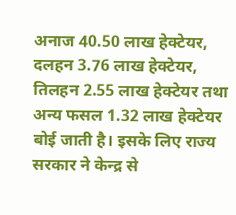अनाज 40.50 लाख हेक्टेयर, दलहन 3.76 लाख हेक्टेयर, तिलहन 2.55 लाख हेक्टेयर तथा अन्य फसल 1.32 लाख हेक्टेयर बोई जाती है। इसके लिए राज्य सरकार ने केन्द्र से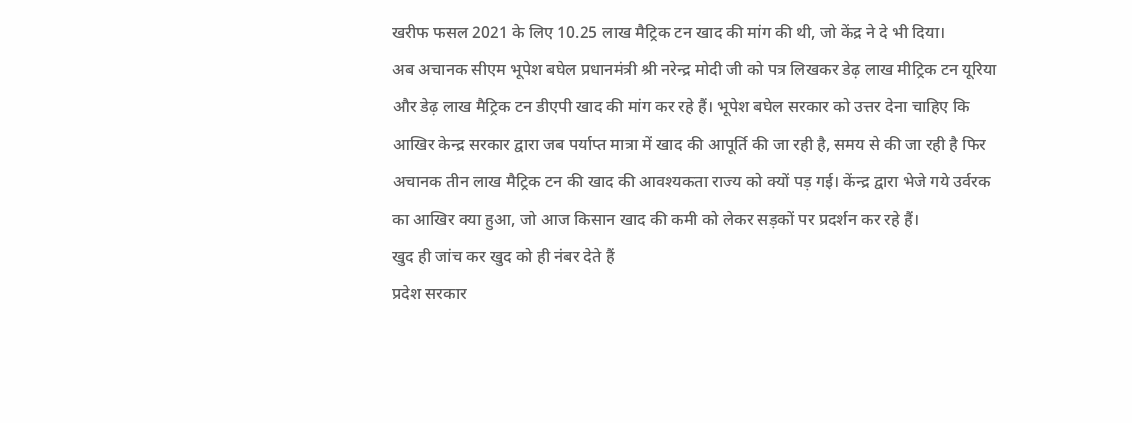खरीफ फसल 2021 के लिए 10.25 लाख मैट्रिक टन खाद की मांग की थी, जो केंद्र ने दे भी दिया।
अब अचानक सीएम भूपेश बघेल प्रधानमंत्री श्री नरेन्द्र मोदी जी को पत्र लिखकर डेढ़ लाख मीट्रिक टन यूरिया और डेढ़ लाख मैट्रिक टन डीएपी खाद की मांग कर रहे हैं। भूपेश बघेल सरकार को उत्तर देना चाहिए कि आखिर केन्द्र सरकार द्वारा जब पर्याप्त मात्रा में खाद की आपूर्ति की जा रही है, समय से की जा रही है फिर अचानक तीन लाख मैट्रिक टन की खाद की आवश्यकता राज्य को क्यों पड़ गई। केंन्द्र द्वारा भेजे गये उर्वरक का आखिर क्या हुआ, जो आज किसान खाद की कमी को लेकर सड़कों पर प्रदर्शन कर रहे हैं।
खुद ही जांच कर खुद को ही नंबर देते हैं
प्रदेश सरकार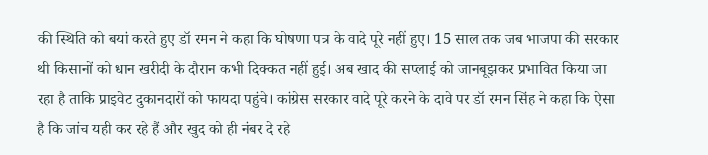की स्थिति को बयां करते हुए डॉ रमन ने कहा कि घोषणा पत्र के वादे पूरे नहीं हुए। 15 साल तक जब भाजपा की सरकार थी किसानों को धान खरीदी के दौरान कभी दिक्कत नहीं हुई। अब खाद की सप्लाई को जानबूझकर प्रभावित किया जा रहा है ताकि प्राइवेट दुकानदारों को फायदा पहुंचे। कांग्रेस सरकार वादे पूरे करने के दावे पर डॉ रमन सिंह ने कहा कि ऐसा है कि जांच यही कर रहे हैं और खुद को ही नंबर दे रहे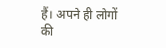हैं। अपने ही लोगों की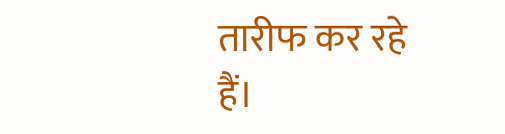तारीफ कर रहे हैं।